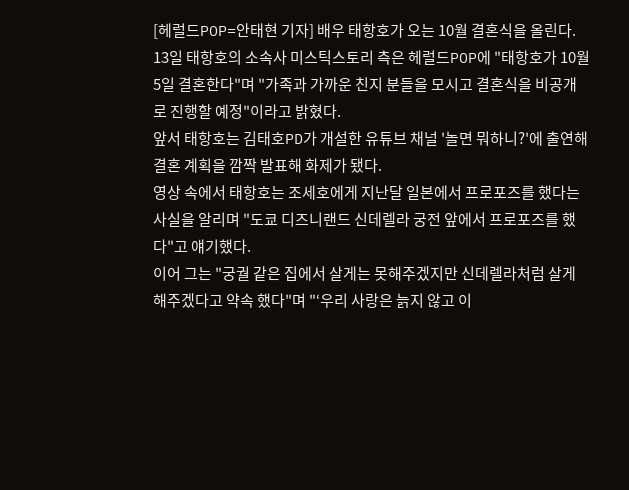[헤럴드POP=안태현 기자] 배우 태항호가 오는 10월 결혼식을 올린다.
13일 태항호의 소속사 미스틱스토리 측은 헤럴드POP에 "태항호가 10월 5일 결혼한다"며 "가족과 가까운 친지 분들을 모시고 결혼식을 비공개로 진행할 예정"이라고 밝혔다.
앞서 태항호는 김태호PD가 개설한 유튜브 채널 '놀면 뭐하니?'에 출연해 결혼 계획을 깜짝 발표해 화제가 됐다.
영상 속에서 태항호는 조세호에게 지난달 일본에서 프로포즈를 했다는 사실을 알리며 "도쿄 디즈니랜드 신데렐라 궁전 앞에서 프로포즈를 했다"고 얘기했다.
이어 그는 "궁궐 같은 집에서 살게는 못해주겠지만 신데렐라처럼 살게 해주겠다고 약속 했다"며 "‘우리 사랑은 늙지 않고 이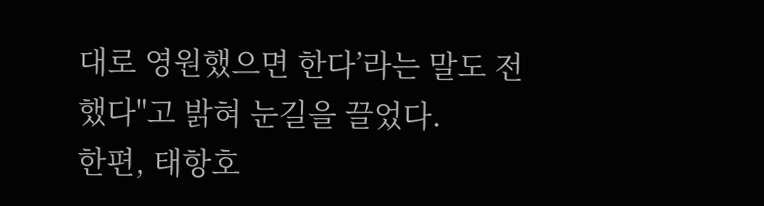대로 영원했으면 한다’라는 말도 전했다"고 밝혀 눈길을 끌었다.
한편, 태항호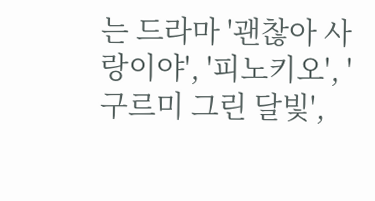는 드라마 '괜찮아 사랑이야', '피노키오', '구르미 그린 달빛',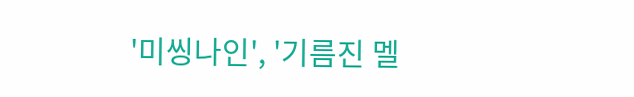'미씽나인', '기름진 멜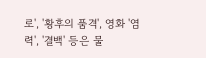로', '황후의 품격', 영화 '염력', '결백' 등은 물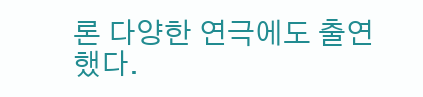론 다양한 연극에도 출연했다.